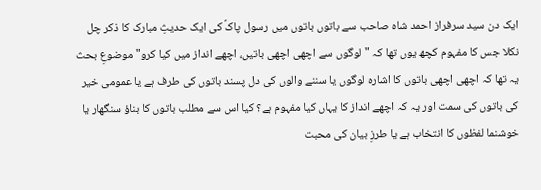ایک دن سید سرفراز احمد شاہ صاحب سے باتوں باتوں میں رسول پاکؐ کی ایک حدیثِ مبارک کا ذکر چل نکلا جس کا مفہوم کچھ یوں تھا کہ "لوگوں سے اچھی اچھی باتیں، اچھے انداز میں کیا کرو" موضوعِ بحث یہ تھا کہ اچھی اچھی باتوں کا اشارہ لوگوں یا سننے والوں کی دل پسند باتوں کی طرف ہے یا عمومی خیر کی باتوں کی سمت اور یہ کہ اچھے انداز کا یہاں کیا مفہوم ہے؟ کیا اس سے مطلب باتوں کا بناؤ سنگھار یا خوشنما لفظوں کا انتخاب ہے یا طرزِ بیان کی محبت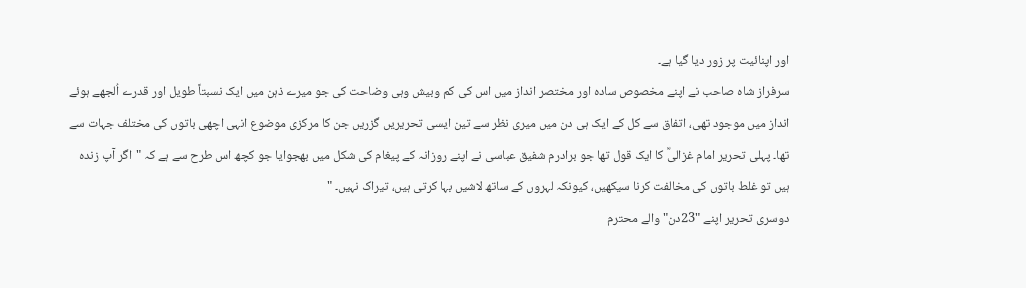اور اپنائیت پر زور دیا گیا ہے۔
سرفراز شاہ صاحب نے اپنے مخصوص سادہ اور مختصر انداز میں اس کی کم وبیش وہی وضاحت کی جو میرے ذہن میں ایک نسبتاً طویل اور قدرے اُلجھے ہوئے انداز میں موجود تھی، اتفاق سے کل کے ایک ہی دن میں میری نظر سے تین ایسی تحریریں گزریں جن کا مرکزی موضوع انہی اچھی باتوں کی مختلف جہات سے تھا۔ پہلی تحریر امام غزالیؒ کا ایک قول تھا جو برادرم شفیق عباسی نے اپنے روزانہ کے پیغام کی شکل میں بھجوایا جو کچھ اس طرح سے ہے کہ "اگر آپ زندہ ہیں تو غلط باتوں کی مخالفت کرنا سیکھیں، کیونکہ لہروں کے ساتھ لاشیں بہا کرتی ہیں، تیراک نہیں۔ "
دوسری تحریر اپنے "23دن" والے محترم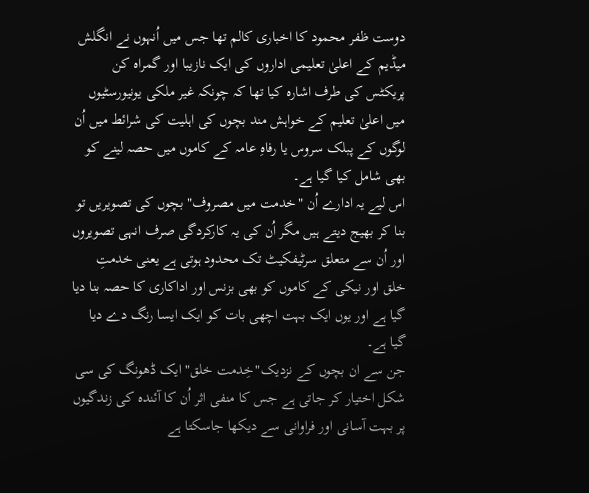دوست ظفر محمود کا اخباری کالم تھا جس میں اُنہوں نے انگلش میڈیم کے اعلیٰ تعلیمی اداروں کی ایک نازیبا اور گمراہ کن پریکٹس کی طرف اشارہ کیا تھا کہ چونکہ غیر ملکی یونیورسٹیوں میں اعلیٰ تعلیم کے خواہش مند بچوں کی اہلیت کی شرائط میں اُن لوگوں کے پبلک سروس یا رفاہِ عامہ کے کاموں میں حصہ لینے کو بھی شامل کیا گیا ہے۔
اس لیے یہ ادارے اُن "خدمت میں مصروف" بچوں کی تصویریں تو بنا کر بھیج دیتے ہیں مگر اُن کی یہ کارکردگی صرف انہی تصویروں اور اُن سے متعلق سرٹیفکیٹ تک محدود ہوتی ہے یعنی خدمتِ خلق اور نیکی کے کاموں کو بھی بزنس اور اداکاری کا حصہ بنا دیا گیا ہے اور یوں ایک بہت اچھی بات کو ایک ایسا رنگ دے دیا گیا ہے۔
جن سے ان بچوں کے نزدیک"خِدمت خلق" ایک ڈھونگ کی سی شکل اختیار کر جاتی ہے جس کا منفی اثر اُن کا آئندہ کی زندگیوں پر بہت آسانی اور فراوانی سے دیکھا جاسکتا ہے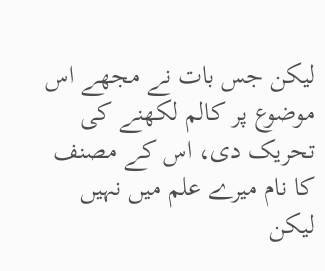لیکن جس بات نے مجھے اس موضوع پر کالم لکھنے کی تحریک دی، اس کے مصنف کا نام میرے علم میں نہیں لیکن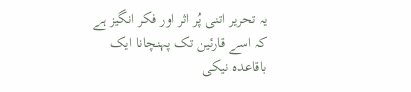یہ تحریر اتنی پُر اثر اور فکر انگیز ہے کہ اسے قارئین تک پہنچانا ایک باقاعدہ نیکی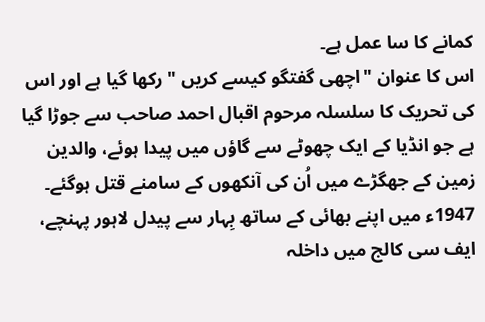کمانے کا سا عمل ہے۔
اس کا عنوان "اچھی گفتگو کیسے کریں " رکھا گیا ہے اور اس کی تحریک کا سلسلہ مرحوم اقبال احمد صاحب سے جوڑا گیا ہے جو انڈیا کے ایک چھوٹے سے گاؤں میں پیدا ہوئے، والدین زمین کے جھگڑے میں اُن کی آنکھوں کے سامنے قتل ہوگئے۔ 1947ء میں اپنے بھائی کے ساتھ بِہار سے پیدل لاہور پہنچے، ایف سی کالج میں داخلہ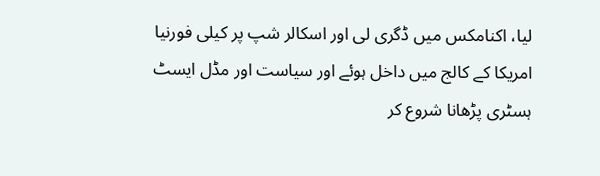لیا، اکنامکس میں ڈگری لی اور اسکالر شپ پر کیلی فورنیا امریکا کے کالج میں داخل ہوئے اور سیاست اور مڈل ایسٹ ہسٹری پڑھانا شروع کر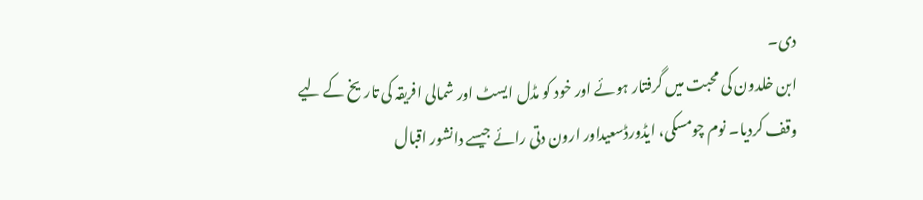دی۔
ابن خلدون کی محبت میں گرفتار ہوئے اور خود کو مڈل ایسٹ اور شمالی افریقہ کی تاریخ کے لیے وقف کردیا۔ نوم چومسکی، ایڈورڈسعیداور ارون دتی رائے جیسے دانشور اقبال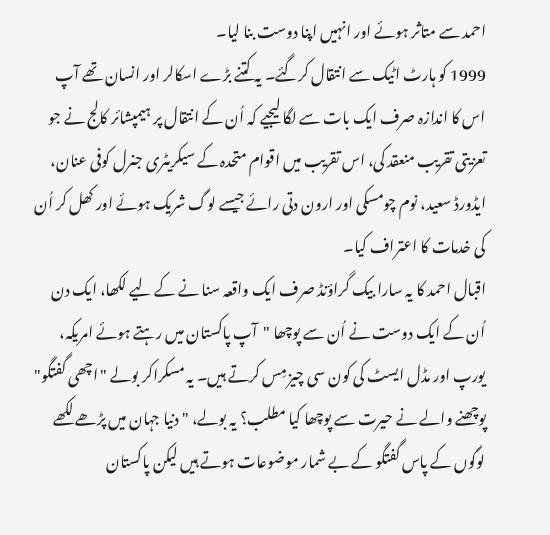احمد سے متاثر ہوئے اور انہیں اپنا دوست بنا لیا۔
1999 کو ہارٹ اٹیک سے انتقال کرگئے۔ یہ کتنے بڑے اسکالر اور انسان تھے آپ اس کا اندازہ صرف ایک بات سے لگا لیجیے کہ اُن کے انتقال پر ہیمپشائر کالج نے جو تعزیتی تقریب منعقد کی، اس تقریب میں اقوام متحدہ کے سیکریٹری جنرل کوفی عنان، ایڈورڈ سعید، نوم چومسکی اور ارون دتی رائے جیسے لوگ شریک ہوئے اور کھل کر اُن کی خدمات کا اعتراف کیا۔
اقبال احمد کا یہ سارا بیک گراؤنڈ صرف ایک واقعہ سنا نے کے لیے لکھا، ایک دن اُن کے ایک دوست نے اُن سے پوچھا "آپ پاکستان میں رہتے ہوئے امریکہ، یورپ اور مڈل ایسٹ کی کون سی چیز مِس کرتے ہیں۔ یہ مسکراکر بولے "اچھی گفتگو" پوچھنے والے نے حیرت سے پوچھا کیا مطلب؟ یہ بولے، "دنیا جہان میں پڑھے لکھے لوگوں کے پاس گفتگو کے بے شمار موضوعات ہوتے ہیں لیکن پاکستان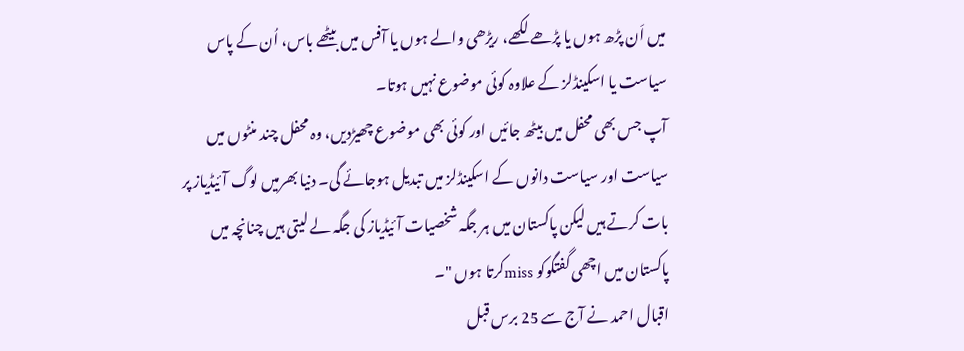میں اَن پڑھ ہوں یا پڑھے لکھے، ریڑھی والے ہوں یا آفس میں بیٹھے باس، اُن کے پاس سیاست یا اسکینڈلز کے علاوہ کوئی موضوع نہیں ہوتا۔
آپ جس بھی محفل میں بیٹھ جائیں اور کوئی بھی موضوع چھیڑدیں، وہ محفل چند منٹوں میں سیاست اور سیاست دانوں کے اسکینڈلز میں تبدیل ہوجائے گی۔ دنیا بھرمیں لوگ آئیڈیاز پر بات کرتے ہیں لیکن پاکستان میں ہر جگہ شخصیات آئیڈیاز کی جگہ لے لیتی ہیں چنانچہ میں پاکستان میں اچھی گفتگوکو missکرتا ہوں "۔
اقبال احمد نے آج سے 25 برس قبل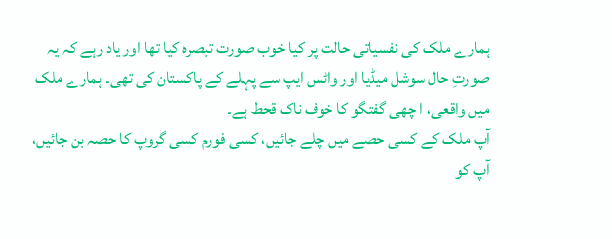ہمارے ملک کی نفسیاتی حالت پر کیا خوب صورت تبصرہ کیا تھا اور یاد رہے کہ یہ صورتِ حال سوشل میڈیا اور واٹس ایپ سے پہلے کے پاکستان کی تھی۔ ہمارے ملک میں واقعی، ا چھی گفتگو کا خوف ناک قحط ہے۔
آپ ملک کے کسی حصے میں چلے جائیں، کسی فورم کسی گروپ کا حصہ بن جائیں، آپ کو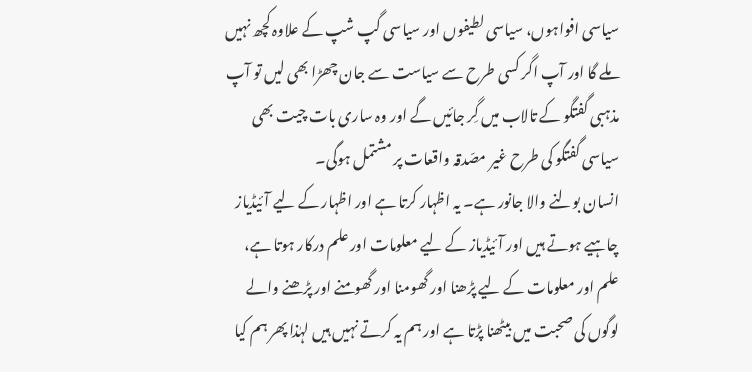سیاسی افواہوں، سیاسی لطیفوں اور سیاسی گپ شپ کے علاوہ کچھ نہیں ملے گا اور آپ اگر کسی طرح سے سیاست سے جان چھڑا بھی لیں تو آپ مذہبی گفتگو کے تالاب میں گِر جائیں گے اور وہ ساری بات چیت بھی سیاسی گفتگو کی طرح غیر مصّدقہ واقعات پر مشتمل ہوگی۔
انسان بولنے والا جانور ہے۔ یہ اظہار کرتا ہے اور اظہار کے لیے آئیڈیاز چاہیے ہوتے ہیں اور آئیڈیاز کے لیے معلومات اور علم درکار ہوتا ہے، علم اور معلومات کے لیے پڑھنا اور گھومنا اور گھومنے اور پڑھنے والے لوگوں کی صحبت میں بیٹھنا پڑتا ہے اور ہم یہ کرتے نہیں ہیں لہٰذا پھر ہم کیا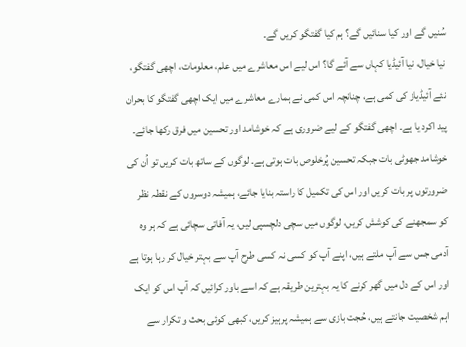سُنیں گے اور کیا سنائیں گے؟ ہم کیا گفتگو کریں گے۔
نیا خیال، نیا آئیڈیا کہاں سے آئے گا؟ اس لیے اس معاشرے میں علم، معلومات، اچھی گفتگو، نئے آئیڈیاز کی کمی ہے، چنانچہ اس کمی نے ہمارے معاشرے میں ایک اچھی گفتگو کا بحران پید اکرد یا ہے۔ اچھی گفتگو کے لیے ضروری ہے کہ خوشامد اور تحسین میں فرق رکھا جائے۔
خوشامد جھوٹی بات جبکہ تحسین پُرخلوص بات ہوتی ہے۔ لوگوں کے ساتھ بات کریں تو اُن کی ضرورتوں پر بات کریں اور اس کی تکمیل کا راستہ بنایا جائے، ہمیشہ دوسروں کے نقطہ نظر کو سمجھنے کی کوشش کریں، لوگوں میں سچی دلچسپی لیں، یہ آفاتی سچائی ہے کہ ہر وہ آدمی جس سے آپ ملتے ہیں، اپنے آپ کو کسی نہ کسی طرح آپ سے بہتر خیال کر رہا ہوتا ہے اور اس کے دل میں گھر کرنے کا یہ بہترین طریقہ ہے کہ اسے باور کرائیں کہ آپ اس کو ایک اہم شخصیت جانتے ہیں، حُجت بازی سے ہمیشہ پرہیز کریں، کبھی کوئی بحث و تکرار سے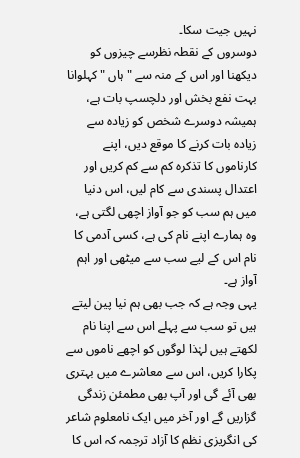نہیں جیت سکا۔
دوسروں کے نقطہ نظرسے چیزوں کو دیکھنا اور اس کے منہ سے "ہاں " کہلوانا بہت نفع بخش اور دلچسپ بات ہے، ہمیشہ دوسرے شخص کو زیادہ سے زیادہ بات کرنے کا موقع دیں، اپنے کارناموں کا تذکرہ کم سے کم کریں اور اعتدال پسندی سے کام لیں، اس دنیا میں ہم سب کو جو آواز اچھی لگتی ہے، وہ ہمارے اپنے نام کی ہے، کسی آدمی کا نام اس کے لیے سب سے میٹھی اور اہم آواز ہے۔
یہی وجہ ہے کہ جب بھی ہم نیا پین لیتے ہیں تو سب سے پہلے اس سے اپنا نام لکھتے ہیں لہٰذا لوگوں کو اچھے ناموں سے پکارا کریں، اس سے معاشرے میں بہتری بھی آئے گی اور آپ بھی مطمئن زندگی گزاریں گے اور آخر میں ایک نامعلوم شاعر کی انگریزی نظم کا آزاد ترجمہ کہ اس کا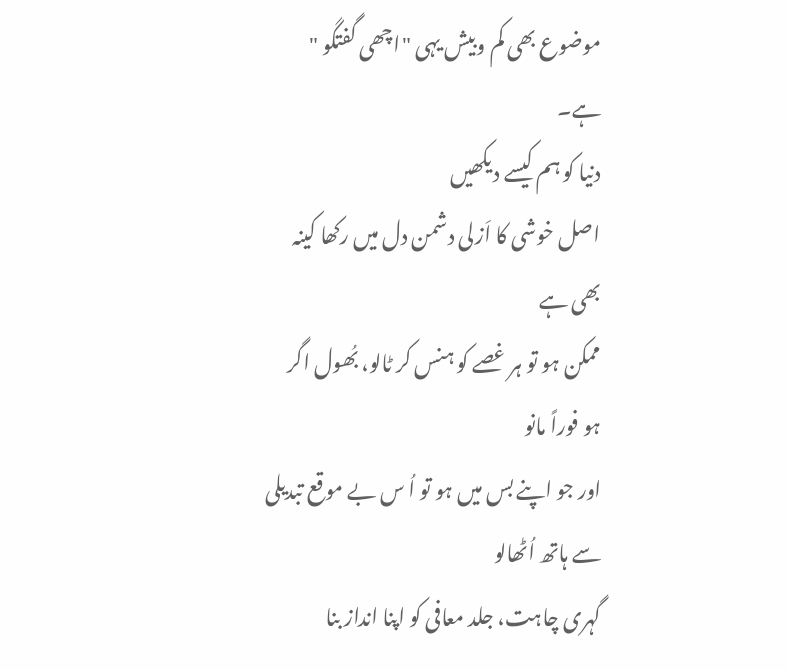موضوع بھی کم وبیش یہی "اچھی گفتگو " ہے۔
دنیا کو ہم کیسے دیکھیں
اصل خوشی کا اَزلی دشمن دل میں رکھا کینہ بھی ہے
ممکن ہو تو ہر غصے کو ہنس کر ٹالو، بُھول اگر ہو فوراً مانو
اور جو اپنے بس میں ہو تو اُ س بے موقع تبدیلی سے ہاتھ اُٹھالو
گہری چاہت، جلد معافی کو اپنا انداز بنا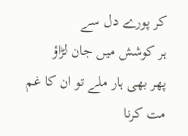کر پورے دل سے
ہر کوشش میں جان لڑاؤ
پھر بھی ہار ملے تو ان کا غم مت کرنا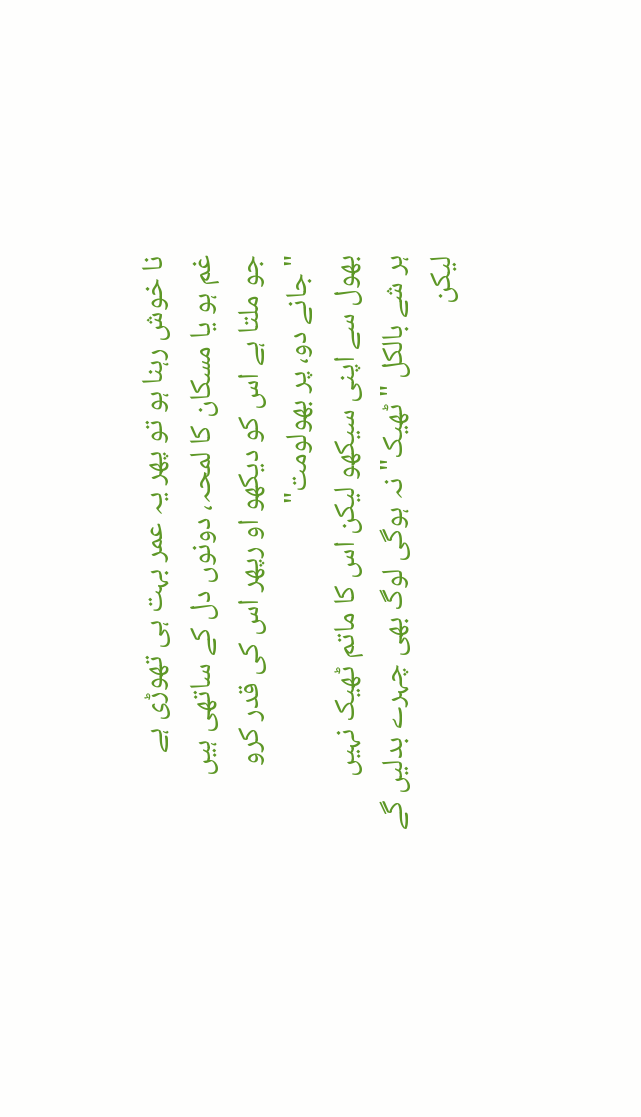نا خوش رہنا ہو تو پھر یہ عمر بہت ہی تھوڑی ہے
غم ہو یا مسکان کا لمحہ، دونوں دل کے ساتھی ہیں
جو ملتا ہے اس کو دیکھو او رپھر اس کی قدر کرو
"جانے دو، پر بھولومت"
بھول سے اپنی سیکھو لیکن اس کا ماتم ٹھیک نہیں
ہر شے بالکل "ٹھیک" نہ ہوگی لوگ بھی چہرے بدلیں گے
لیکن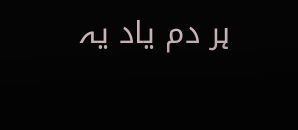ہر دم یاد یہ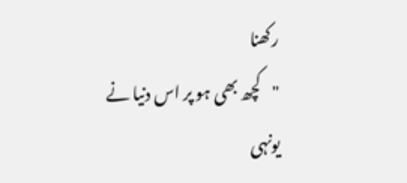رکھنا
"کچھ بھی ہو پر اس دنیا نے یونہی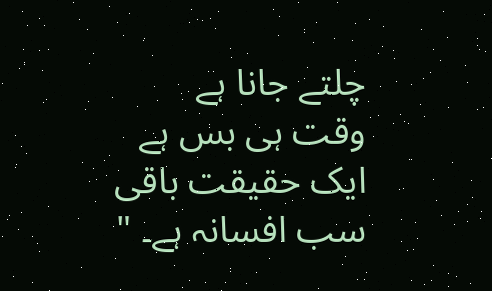چلتے جانا ہے
وقت ہی بس ہے ایک حقیقت باقی سب افسانہ ہے۔ "